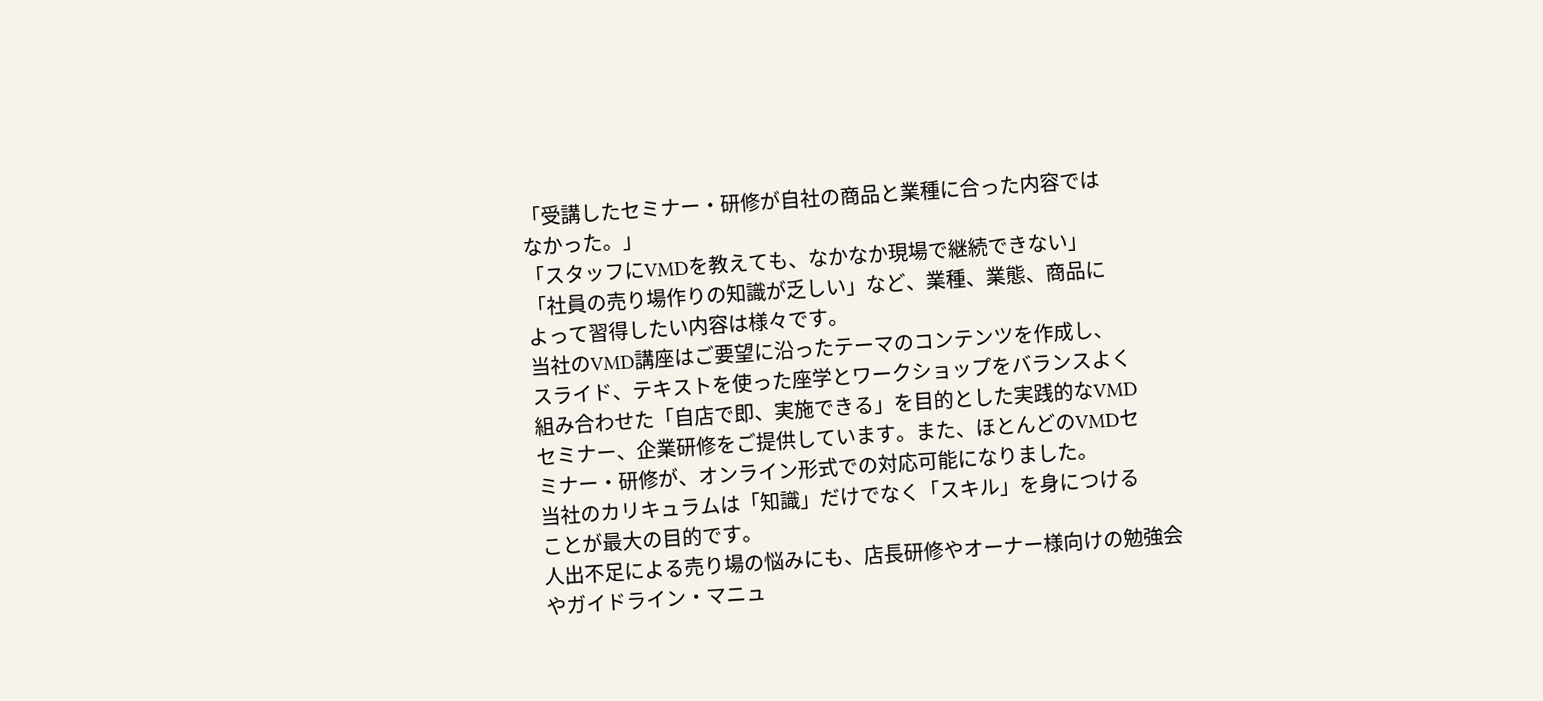「受講したセミナー・研修が自社の商品と業種に合った内容では
なかった。」
「スタッフにVMDを教えても、なかなか現場で継続できない」
「社員の売り場作りの知識が乏しい」など、業種、業態、商品に
よって習得したい内容は様々です。
当社のVMD講座はご要望に沿ったテーマのコンテンツを作成し、
スライド、テキストを使った座学とワークショップをバランスよく
組み合わせた「自店で即、実施できる」を目的とした実践的なVMD
セミナー、企業研修をご提供しています。また、ほとんどのVMDセ
ミナー・研修が、オンライン形式での対応可能になりました。
当社のカリキュラムは「知識」だけでなく「スキル」を身につける
ことが最大の目的です。
人出不足による売り場の悩みにも、店長研修やオーナー様向けの勉強会
やガイドライン・マニュ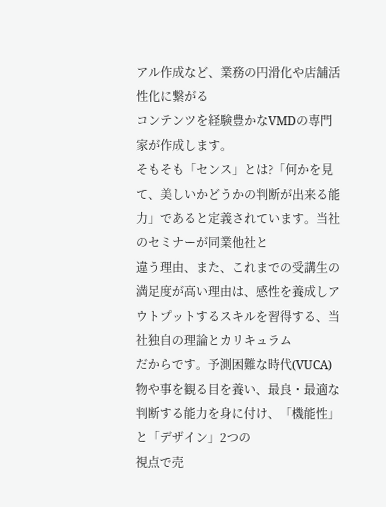アル作成など、業務の円滑化や店舗活性化に繋がる
コンテンツを経験豊かなVMDの専門家が作成します。
そもそも「センス」とは?「何かを見て、美しいかどうかの判断が出来る能力」であると定義されています。当社のセミナーが同業他社と
違う理由、また、これまでの受講生の満足度が高い理由は、感性を養成しアウトプットするスキルを習得する、当社独自の理論とカリキュラム
だからです。予測困難な時代(VUCA)物や事を観る目を養い、最良・最適な判断する能力を身に付け、「機能性」と「デザイン」2つの
視点で売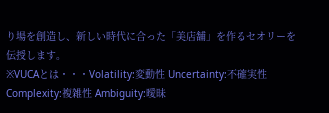り場を創造し、新しい時代に合った「美店舗」を作るセオリーを伝授します。
※VUCAとは・・・Volatility:変動性 Uncertainty:不確実性
Complexity:複雑性 Ambiguity:曖昧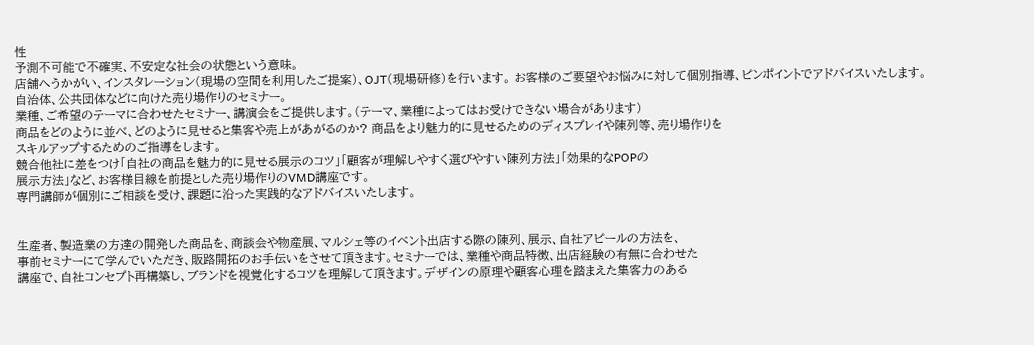性
予測不可能で不確実、不安定な社会の状態という意味。
店舗へうかがい、インスタレーション(現場の空間を利用したご提案)、OJT(現場研修)を行います。 お客様のご要望やお悩みに対して個別指導、ピンポイントでアドバイスいたします。
自治体、公共団体などに向けた売り場作りのセミナー。
業種、ご希望のテーマに合わせたセミナー、講演会をご提供します。(テーマ、業種によってはお受けできない場合があります)
商品をどのように並べ、どのように見せると集客や売上があがるのか? 商品をより魅力的に見せるためのディスプレイや陳列等、売り場作りを
スキルアップするためのご指導をします。
競合他社に差をつけ「自社の商品を魅力的に見せる展示のコツ」「顧客が理解しやすく選びやすい陳列方法」「効果的なPOPの
展示方法」など、お客様目線を前提とした売り場作りのVMD講座です。
専門講師が個別にご相談を受け、課題に沿った実践的なアドバイスいたします。


生産者、製造業の方達の開発した商品を、商談会や物産展、マルシェ等のイベント出店する際の陳列、展示、自社アピールの方法を、
事前セミナーにて学んでいただき、販路開拓のお手伝いをさせて頂きます。セミナーでは、業種や商品特徴、出店経験の有無に合わせた
講座で、自社コンセプト再構築し、ブランドを視覚化するコツを理解して頂きます。デザインの原理や顧客心理を踏まえた集客力のある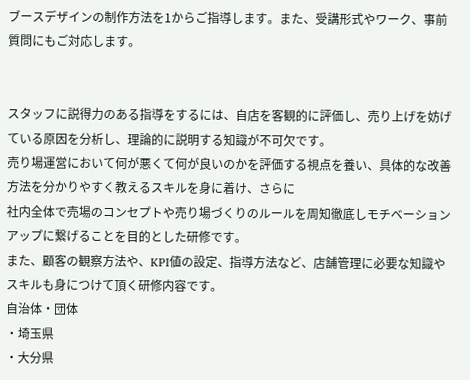ブースデザインの制作方法を1からご指導します。また、受講形式やワーク、事前質問にもご対応します。


スタッフに説得力のある指導をするには、自店を客観的に評価し、売り上げを妨げている原因を分析し、理論的に説明する知識が不可欠です。
売り場運営において何が悪くて何が良いのかを評価する視点を養い、具体的な改善方法を分かりやすく教えるスキルを身に着け、さらに
社内全体で売場のコンセプトや売り場づくりのルールを周知徹底しモチベーションアップに繋げることを目的とした研修です。
また、顧客の観察方法や、KPI値の設定、指導方法など、店舗管理に必要な知識やスキルも身につけて頂く研修内容です。
自治体・団体
・埼玉県
・大分県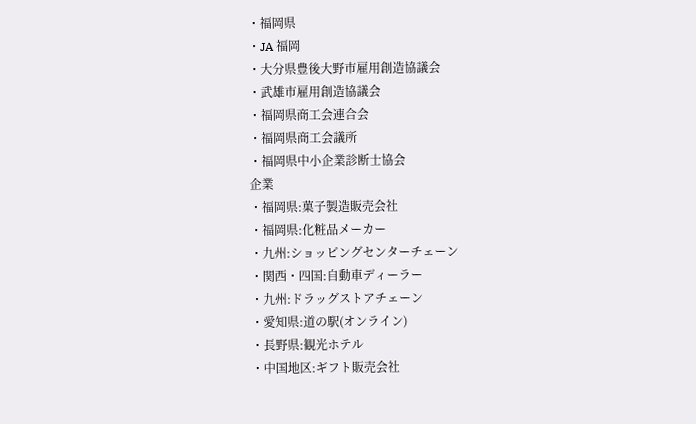・福岡県
・JA 福岡
・大分県豊後大野市雇用創造協議会
・武雄市雇用創造協議会
・福岡県商工会連合会
・福岡県商工会議所
・福岡県中小企業診断士協会
企業
・福岡県:菓子製造販売会社
・福岡県:化粧品メーカー
・九州:ショッピングセンターチェーン
・関西・四国:自動車ディーラー
・九州:ドラッグストアチェーン
・愛知県:道の駅(オンライン)
・長野県:観光ホテル
・中国地区:ギフト販売会社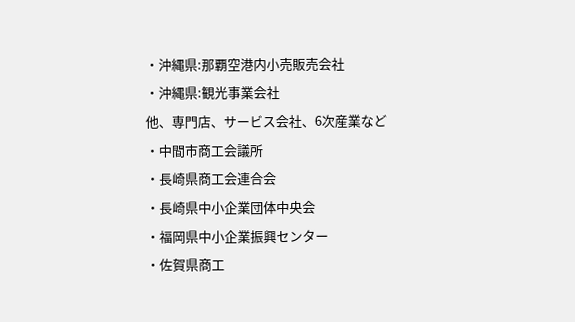・沖縄県:那覇空港内小売販売会社
・沖縄県:観光事業会社
他、専門店、サービス会社、6次産業など
・中間市商工会議所
・長崎県商工会連合会
・長崎県中小企業団体中央会
・福岡県中小企業振興センター
・佐賀県商工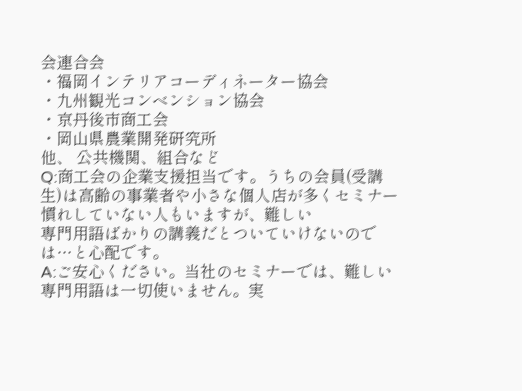会連合会
・福岡インテリアコーディネーター協会
・九州観光コンベンション協会
・京丹後市商工会
・岡山県農業開発研究所
他、 公共機関、組合など
Q:商工会の企業支援担当です。うちの会員(受講生)は高齢の事業者や小さな個人店が多くセミナー慣れしていない人もいますが、難しい
専門用語ばかりの講義だとついていけないのでは…と心配です。
A:ご安心ください。当社のセミナーでは、難しい専門用語は一切使いません。実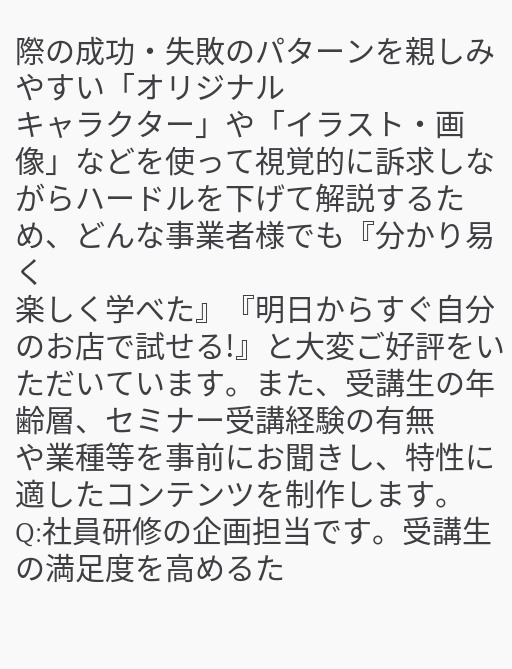際の成功・失敗のパターンを親しみやすい「オリジナル
キャラクター」や「イラスト・画像」などを使って視覚的に訴求しながらハードルを下げて解説するため、どんな事業者様でも『分かり易く
楽しく学べた』『明日からすぐ自分のお店で試せる!』と大変ご好評をいただいています。また、受講生の年齢層、セミナー受講経験の有無
や業種等を事前にお聞きし、特性に適したコンテンツを制作します。
Q:社員研修の企画担当です。受講生の満足度を高めるた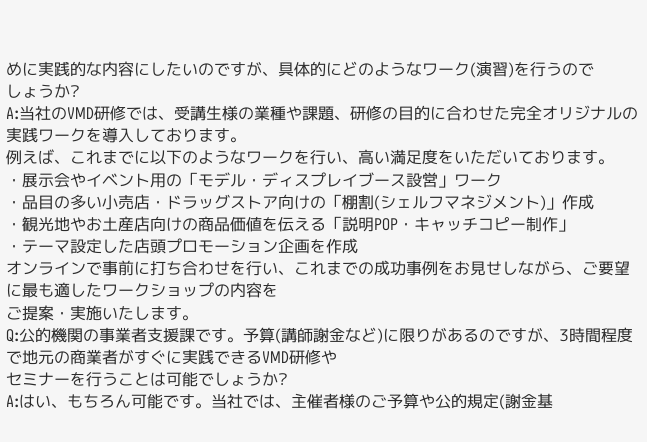めに実践的な内容にしたいのですが、具体的にどのようなワーク(演習)を行うので
しょうか?
A:当社のVMD研修では、受講生様の業種や課題、研修の目的に合わせた完全オリジナルの実践ワークを導入しております。
例えば、これまでに以下のようなワークを行い、高い満足度をいただいております。
・展示会やイベント用の「モデル・ディスプレイブース設営」ワーク
・品目の多い小売店・ドラッグストア向けの「棚割(シェルフマネジメント)」作成
・観光地やお土産店向けの商品価値を伝える「説明POP・キャッチコピー制作」
・テーマ設定した店頭プロモーション企画を作成
オンラインで事前に打ち合わせを行い、これまでの成功事例をお見せしながら、ご要望に最も適したワークショップの内容を
ご提案・実施いたします。
Q:公的機関の事業者支援課です。予算(講師謝金など)に限りがあるのですが、3時間程度で地元の商業者がすぐに実践できるVMD研修や
セミナーを行うことは可能でしょうか?
A:はい、もちろん可能です。当社では、主催者様のご予算や公的規定(謝金基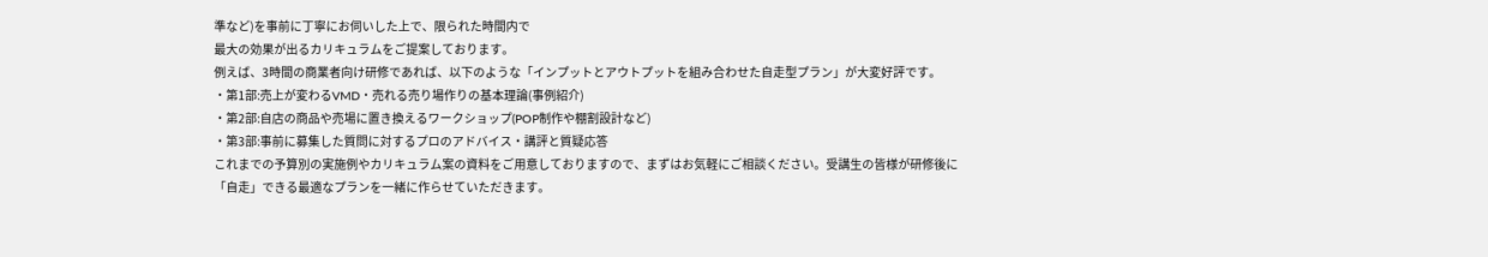準など)を事前に丁寧にお伺いした上で、限られた時間内で
最大の効果が出るカリキュラムをご提案しております。
例えば、3時間の商業者向け研修であれば、以下のような「インプットとアウトプットを組み合わせた自走型プラン」が大変好評です。
・第1部:売上が変わるVMD・売れる売り場作りの基本理論(事例紹介)
・第2部:自店の商品や売場に置き換えるワークショップ(POP制作や棚割設計など)
・第3部:事前に募集した質問に対するプロのアドバイス・講評と質疑応答
これまでの予算別の実施例やカリキュラム案の資料をご用意しておりますので、まずはお気軽にご相談ください。受講生の皆様が研修後に
「自走」できる最適なプランを一緒に作らせていただきます。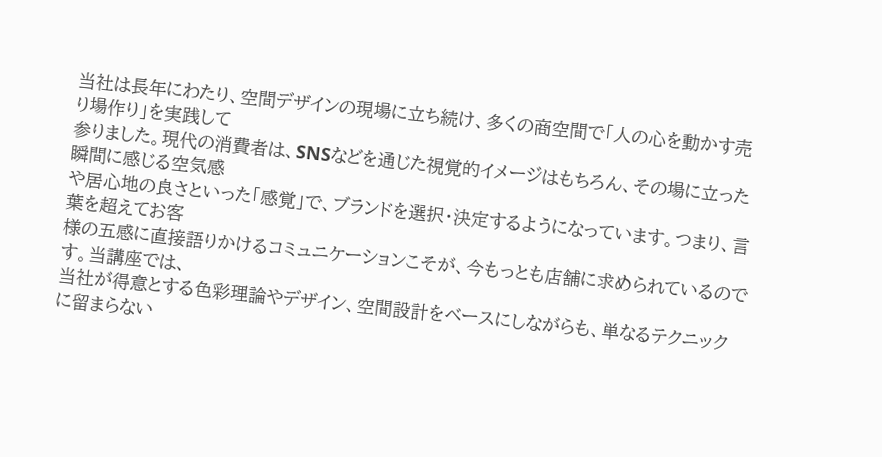当社は長年にわたり、空間デザインの現場に立ち続け、多くの商空間で「人の心を動かす売り場作り」を実践して
参りました。現代の消費者は、SNSなどを通じた視覚的イメージはもちろん、その場に立った瞬間に感じる空気感
や居心地の良さといった「感覚」で、ブランドを選択・決定するようになっています。つまり、言葉を超えてお客
様の五感に直接語りかけるコミュニケーションこそが、今もっとも店舗に求められているのです。当講座では、
当社が得意とする色彩理論やデザイン、空間設計をベースにしながらも、単なるテクニックに留まらない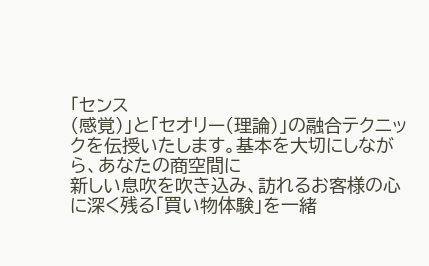「センス
(感覚)」と「セオリー(理論)」の融合テクニックを伝授いたします。基本を大切にしながら、あなたの商空間に
新しい息吹を吹き込み、訪れるお客様の心に深く残る「買い物体験」を一緒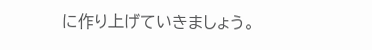に作り上げていきましょう。